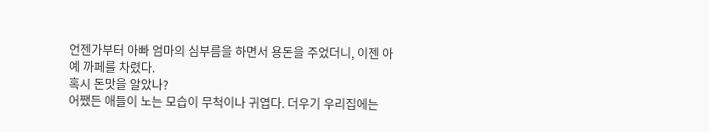언젠가부터 아빠 엄마의 심부름을 하면서 용돈을 주었더니, 이젠 아예 까페를 차렸다.
혹시 돈맛을 알았나?
어쨌든 애들이 노는 모습이 무척이나 귀엽다. 더우기 우리집에는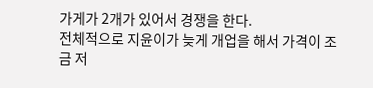가게가 2개가 있어서 경쟁을 한다.
전체적으로 지윤이가 늦게 개업을 해서 가격이 조금 저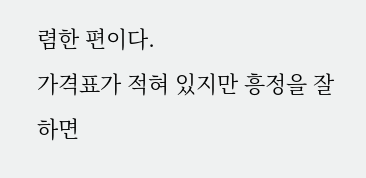렴한 편이다.
가격표가 적혀 있지만 흥정을 잘 하면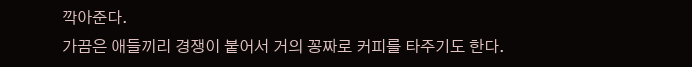깍아준다.
가끔은 애들끼리 경쟁이 붙어서 거의 꽁짜로 커피를 타주기도 한다.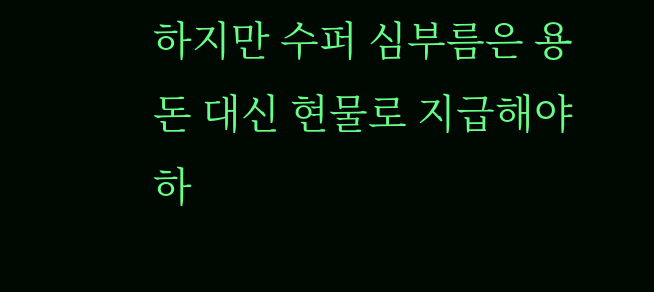하지만 수퍼 심부름은 용돈 대신 현물로 지급해야 하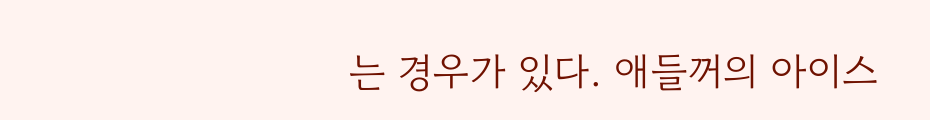는 경우가 있다. 애들꺼의 아이스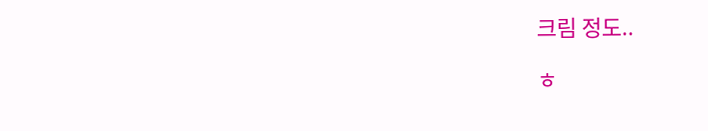크림 정도..

ㅎ